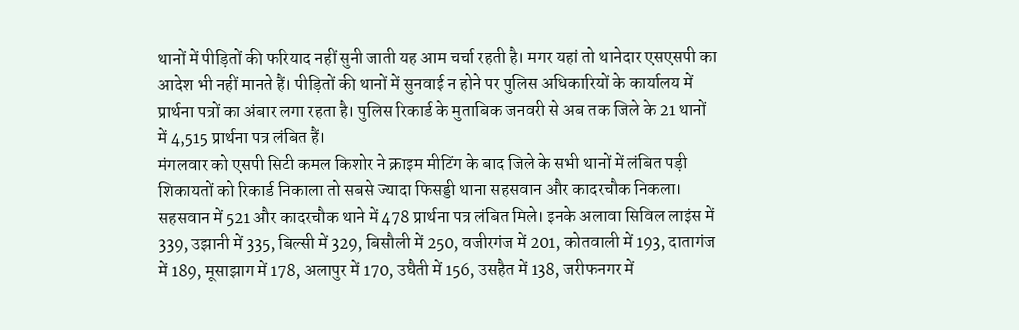थानों में पीड़ितों की फरियाद नहीं सुनी जाती यह आम चर्चा रहती है। मगर यहां तो थानेदार एसएसपी का आदेश भी नहीं मानते हैं। पीड़ितों की थानों में सुनवाई न होने पर पुलिस अधिकारियों के कार्यालय में प्रार्थना पत्रों का अंबार लगा रहता है। पुलिस रिकार्ड के मुताबिक जनवरी से अब तक जिले के 21 थानों में 4,515 प्रार्थना पत्र लंबित हैं।
मंगलवार को एसपी सिटी कमल किशोर ने क्राइम मीटिंग के बाद जिले के सभी थानों में लंबित पड़ी शिकायतों को रिकार्ड निकाला तो सबसे ज्यादा फिसड्डी थाना सहसवान और कादरचौक निकला। सहसवान में 521 और कादरचौक थाने में 478 प्रार्थना पत्र लंबित मिले। इनके अलावा सिविल लाइंस में 339, उझानी में 335, बिल्सी में 329, बिसौली में 250, वजीरगंज में 201, कोतवाली में 193, दातागंज में 189, मूसाझाग में 178, अलापुर में 170, उघैती में 156, उसहैत में 138, जरीफनगर में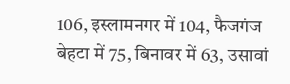106, इस्लामनगर में 104, फैजगंज बेहटा में 75, बिनावर में 63, उसावां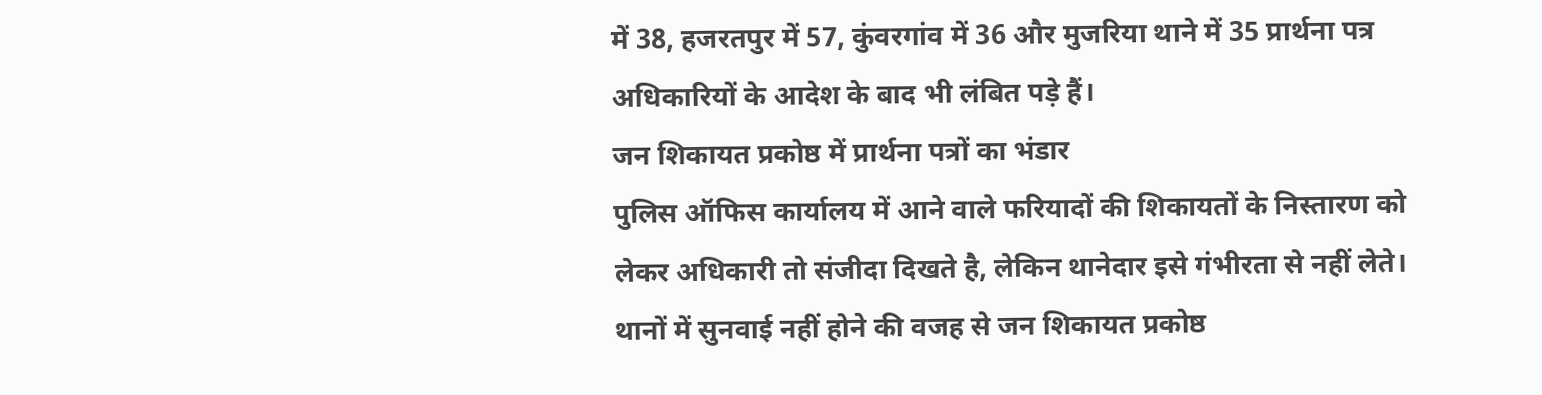में 38, हजरतपुर में 57, कुंवरगांव में 36 और मुजरिया थाने में 35 प्रार्थना पत्र अधिकारियों के आदेश के बाद भी लंबित पड़े हैं।
जन शिकायत प्रकोष्ठ में प्रार्थना पत्रों का भंडार
पुलिस ऑफिस कार्यालय में आने वाले फरियादों की शिकायतों के निस्तारण को लेकर अधिकारी तो संजीदा दिखते है, लेकिन थानेदार इसे गंभीरता से नहीं लेते। थानों में सुनवाई नहीं होने की वजह से जन शिकायत प्रकोष्ठ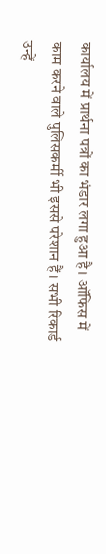कार्यालय में प्रार्थना पत्रों का भंडार लगा हुआ है। ऑफिस में काम करने वाले पुलिसकर्मी भी इससे परेशान हैं। सभी रिकार्ड उन्हें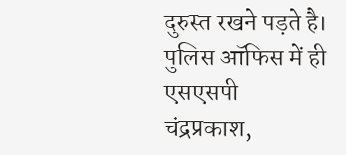दुरुस्त रखने पड़ते है। पुलिस ऑफिस में ही एसएसपी चंद्रप्रकाश,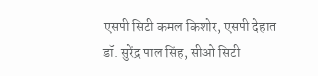एसपी सिटी कमल किशोर, एसपी देहात डॉ. सुरेंद्र पाल सिंह, सीओ सिटी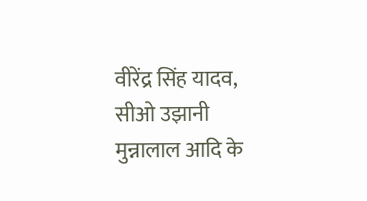वीरेंद्र सिंह यादव, सीओ उझानी मुन्नालाल आदि के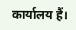कार्यालय हैं।